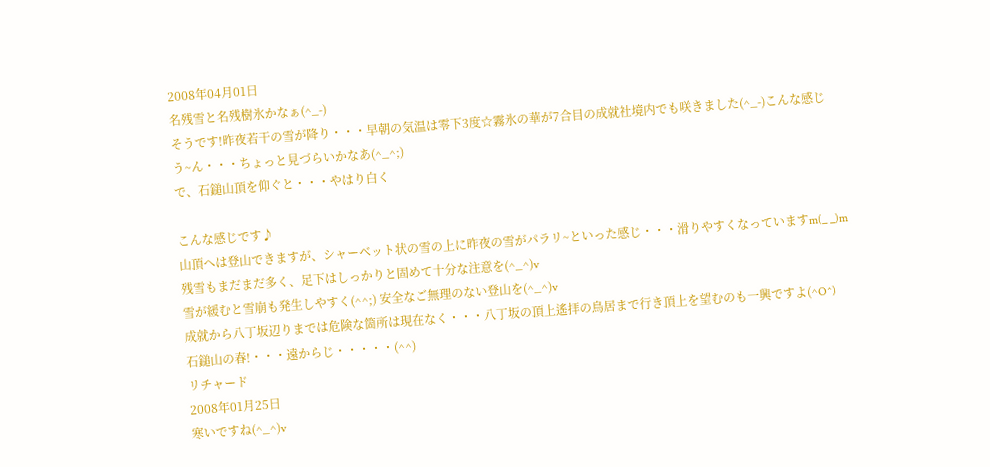2008年04月01日
名残雪と名残樹氷かなぁ(^_-)
そうです!昨夜若干の雪が降り・・・早朝の気温は零下3度☆霧氷の華が7合目の成就社境内でも咲きました(^_-)こんな感じ
う~ん・・・ちょっと見づらいかなあ(^_^;)
で、石鎚山頂を仰ぐと・・・やはり白く

こんな感じです♪
山頂へは登山できますが、シャーベット状の雪の上に昨夜の雪がパラリ~といった感じ・・・滑りやすくなっていますm(_ _)m
残雪もまだまだ多く、足下はしっかりと固めて十分な注意を(^_^)v
雪が緩むと雪崩も発生しやすく(^^;) 安全なご無理のない登山を(^_^)v
成就から八丁坂辺りまでは危険な箇所は現在なく・・・八丁坂の頂上遙拝の鳥居まで行き頂上を望むのも一興ですよ(^O^)
石鎚山の春!・・・遠からじ・・・・・(^^)
リチャード
2008年01月25日
寒いですね(^_^)v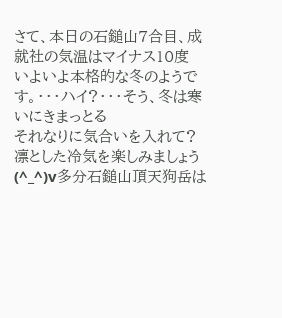さて、本日の石鎚山7合目、成就社の気温はマイナス10度
いよいよ本格的な冬のようです。・・・ハイ?・・・そう、冬は寒いにきまっとる
それなりに気合いを入れて?凛とした冷気を楽しみましょう(^_^)v多分石鎚山頂天狗岳は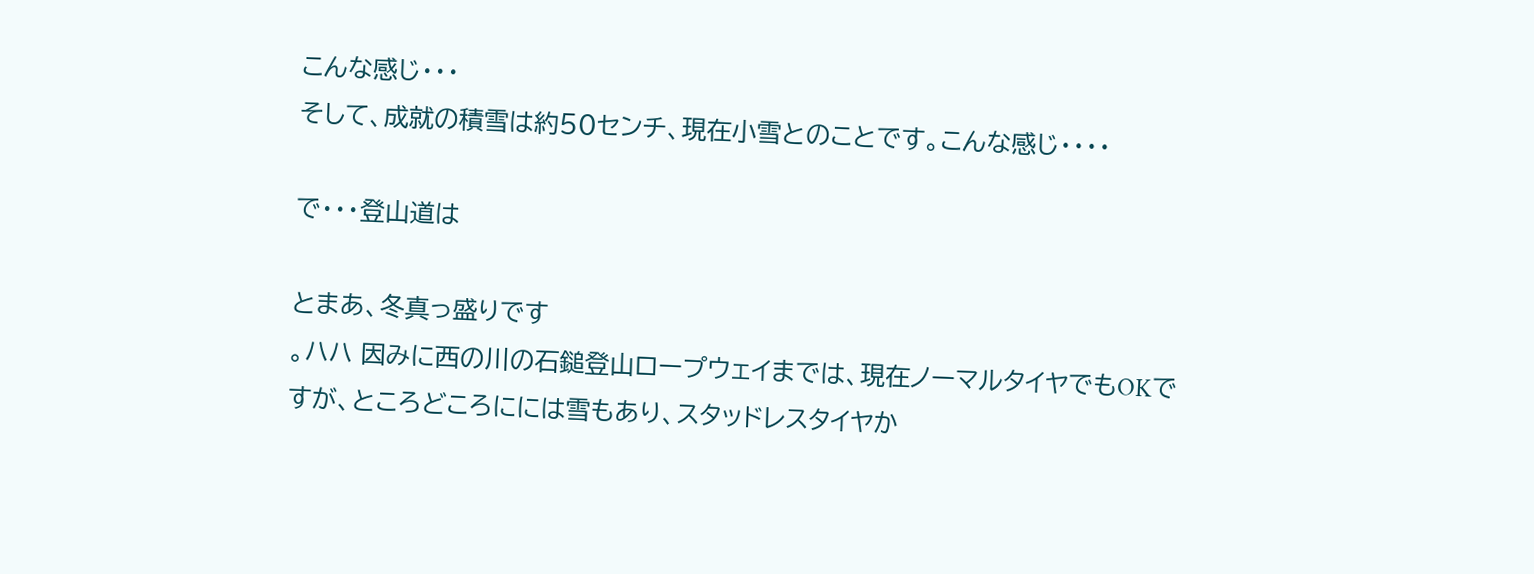こんな感じ・・・
そして、成就の積雪は約50センチ、現在小雪とのことです。こんな感じ・・・・

で・・・登山道は

とまあ、冬真っ盛りです
。ハハ 因みに西の川の石鎚登山ロープウェイまでは、現在ノーマルタイヤでもOKですが、ところどころにには雪もあり、スタッドレスタイヤか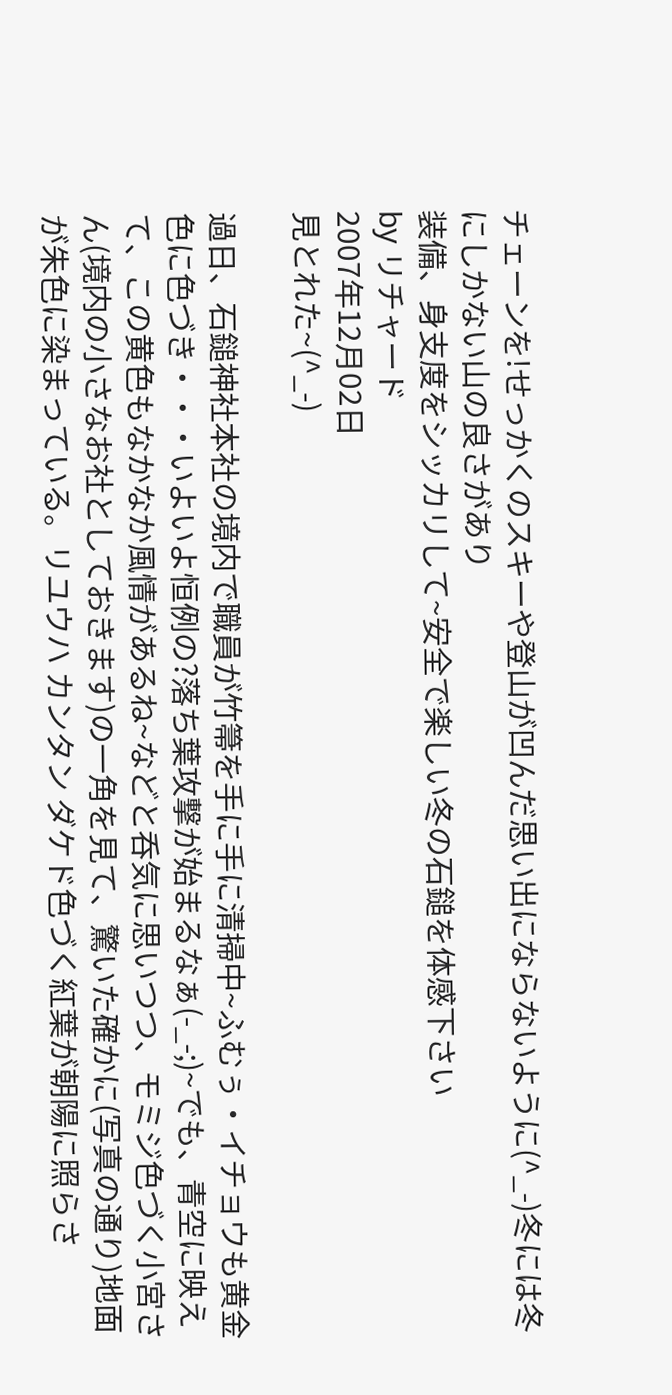チェーンを!せっかくのスキーや登山が凹んだ思い出にならないように(^_-)冬には冬にしかない山の良さがあり
装備、身支度をシッカリして~安全で楽しい冬の石鎚を体感下さい
by リチャード
2007年12月02日
見とれた~(^_-)

過日、石鎚神社本社の境内で職員が竹箒を手に手に清掃中~ふむぅ・イチョウも黄金色に色づき・・・いよいよ恒例の?落ち葉攻撃が始まるなぁ(-_-;)~でも、青空に映えて、この黄色もなかなか風情があるね~などと呑気に思いつつ、モミジ色づく小宮さん(境内の小さなお社としておきます)の一角を見て、驚いた確かに(写真の通り)地面が朱色に染まっている。リユウハ カンタン ダケド色づく紅葉が朝陽に照らさ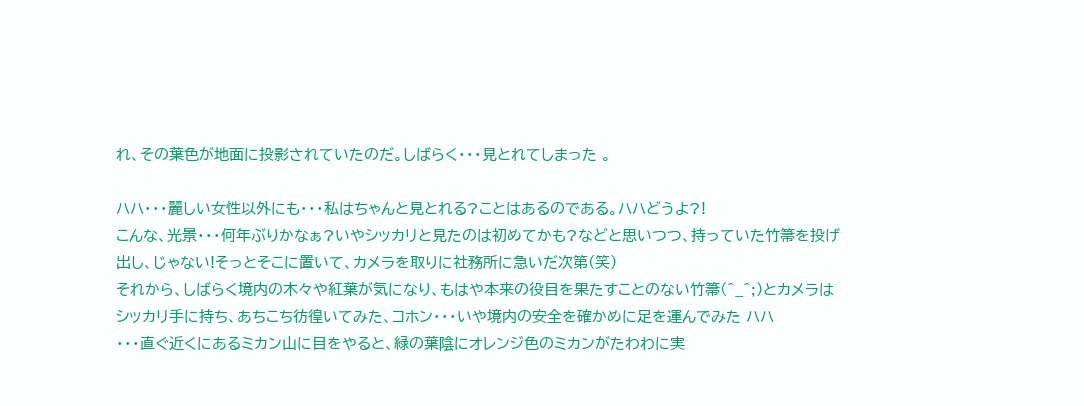れ、その葉色が地面に投影されていたのだ。しばらく・・・見とれてしまった 。

ハハ・・・麗しい女性以外にも・・・私はちゃんと見とれる?ことはあるのである。ハハどうよ?!
こんな、光景・・・何年ぶりかなぁ?いやシッカリと見たのは初めてかも?などと思いつつ、持っていた竹箒を投げ出し、じゃない!そっとそこに置いて、カメラを取りに社務所に急いだ次第(笑)
それから、しばらく境内の木々や紅葉が気になり、もはや本来の役目を果たすことのない竹箒(^_^;)とカメラはシッカリ手に持ち、あちこち彷徨いてみた、コホン・・・いや境内の安全を確かめに足を運んでみた ハハ
・・・直ぐ近くにあるミカン山に目をやると、緑の葉陰にオレンジ色のミカンがたわわに実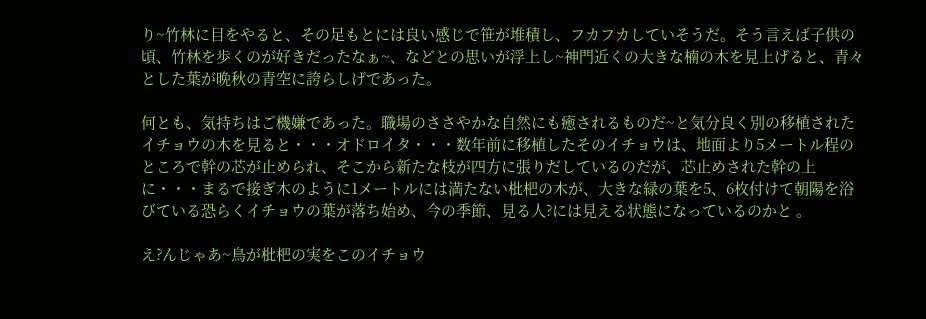り~竹林に目をやると、その足もとには良い感じで笹が堆積し、フカフカしていそうだ。そう言えば子供の頃、竹林を歩くのが好きだったなぁ~、などとの思いが浮上し~神門近くの大きな楠の木を見上げると、青々とした葉が晩秋の青空に誇らしげであった。

何とも、気持ちはご機嫌であった。職場のささやかな自然にも癒されるものだ~と気分良く別の移植されたイチョウの木を見ると・・・オドロイタ・・・数年前に移植したそのイチョウは、地面より5メートル程のところで幹の芯が止められ、そこから新たな枝が四方に張りだしているのだが、芯止めされた幹の上に・・・まるで接ぎ木のように1メートルには満たない枇杷の木が、大きな緑の葉を5、6枚付けて朝陽を浴びている恐らくイチョウの葉が落ち始め、今の季節、見る人?には見える状態になっているのかと 。

え?んじゃあ~鳥が枇杷の実をこのイチョウ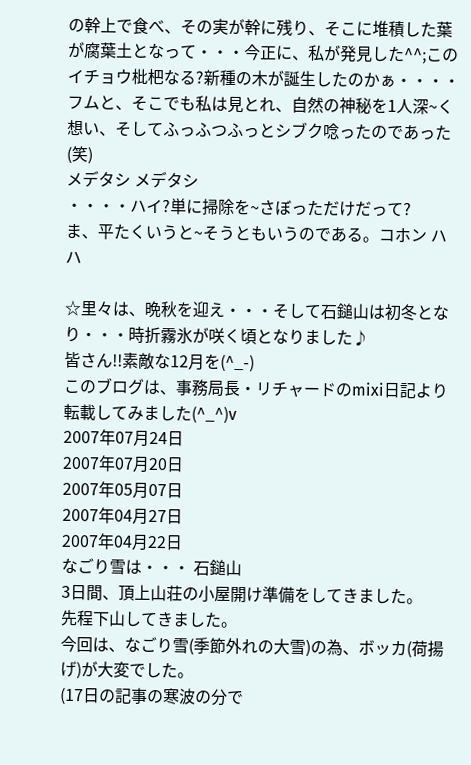の幹上で食べ、その実が幹に残り、そこに堆積した葉が腐葉土となって・・・今正に、私が発見した^^;このイチョウ枇杷なる?新種の木が誕生したのかぁ・・・・フムと、そこでも私は見とれ、自然の神秘を1人深~く想い、そしてふっふつふっとシブク唸ったのであった(笑)
メデタシ メデタシ
・・・・ハイ?単に掃除を~さぼっただけだって?
ま、平たくいうと~そうともいうのである。コホン ハハ

☆里々は、晩秋を迎え・・・そして石鎚山は初冬となり・・・時折霧氷が咲く頃となりました♪
皆さん!!素敵な12月を(^_-)
このブログは、事務局長・リチャードのmixi日記より転載してみました(^_^)v
2007年07月24日
2007年07月20日
2007年05月07日
2007年04月27日
2007年04月22日
なごり雪は・・・ 石鎚山
3日間、頂上山荘の小屋開け準備をしてきました。
先程下山してきました。
今回は、なごり雪(季節外れの大雪)の為、ボッカ(荷揚げ)が大変でした。
(17日の記事の寒波の分で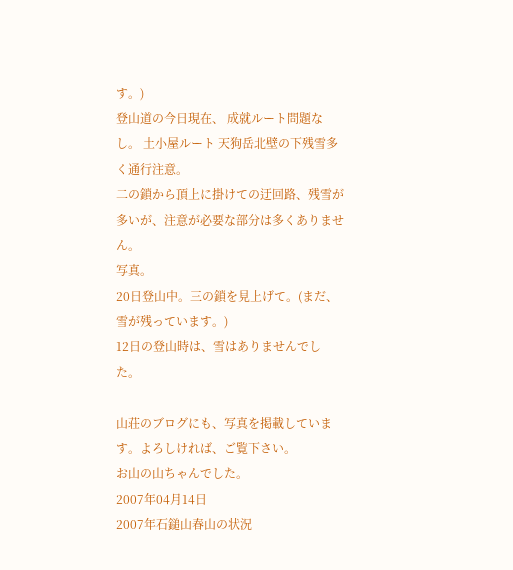す。)
登山道の今日現在、 成就ルート問題なし。 土小屋ルート 天狗岳北壁の下残雪多く通行注意。
二の鎖から頂上に掛けての迂回路、残雪が多いが、注意が必要な部分は多くありません。
写真。
20日登山中。三の鎖を見上げて。(まだ、雪が残っています。)
12日の登山時は、雪はありませんでした。

山荘のブログにも、写真を掲載しています。よろしければ、ご覧下さい。
お山の山ちゃんでした。
2007年04月14日
2007年石鎚山春山の状況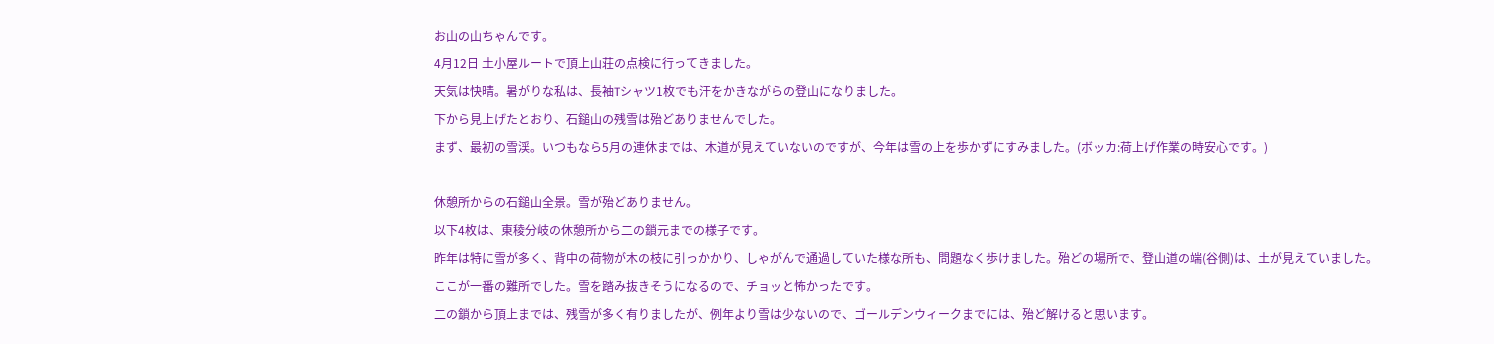お山の山ちゃんです。
4月12日 土小屋ルートで頂上山荘の点検に行ってきました。
天気は快晴。暑がりな私は、長袖Tシャツ1枚でも汗をかきながらの登山になりました。
下から見上げたとおり、石鎚山の残雪は殆どありませんでした。
まず、最初の雪渓。いつもなら5月の連休までは、木道が見えていないのですが、今年は雪の上を歩かずにすみました。(ボッカ:荷上げ作業の時安心です。)

休憩所からの石鎚山全景。雪が殆どありません。
以下4枚は、東稜分岐の休憩所から二の鎖元までの様子です。
昨年は特に雪が多く、背中の荷物が木の枝に引っかかり、しゃがんで通過していた様な所も、問題なく歩けました。殆どの場所で、登山道の端(谷側)は、土が見えていました。
ここが一番の難所でした。雪を踏み抜きそうになるので、チョッと怖かったです。
二の鎖から頂上までは、残雪が多く有りましたが、例年より雪は少ないので、ゴールデンウィークまでには、殆ど解けると思います。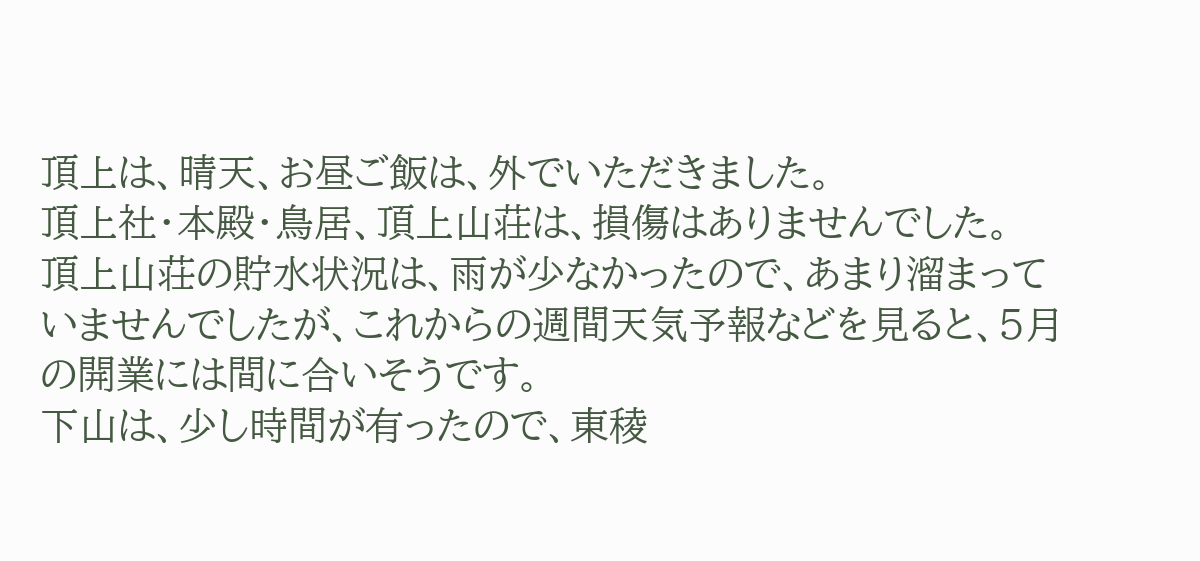頂上は、晴天、お昼ご飯は、外でいただきました。
頂上社・本殿・鳥居、頂上山荘は、損傷はありませんでした。
頂上山荘の貯水状況は、雨が少なかったので、あまり溜まっていませんでしたが、これからの週間天気予報などを見ると、5月の開業には間に合いそうです。
下山は、少し時間が有ったので、東稜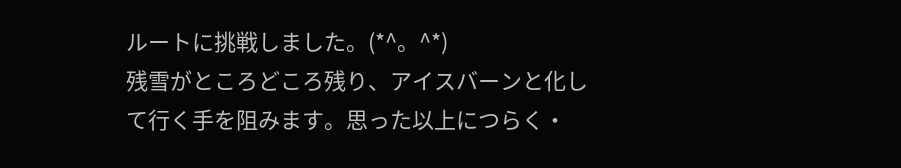ルートに挑戦しました。(*^。^*)
残雪がところどころ残り、アイスバーンと化して行く手を阻みます。思った以上につらく・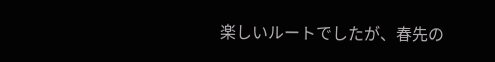楽しいルートでしたが、春先の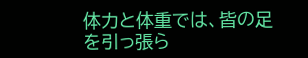体力と体重では、皆の足を引っ張ら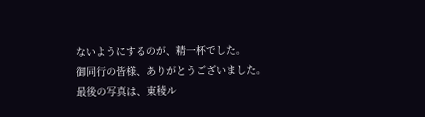ないようにするのが、精一杯でした。
御同行の皆様、ありがとうございました。
最後の写真は、東稜ル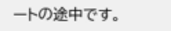ートの途中です。